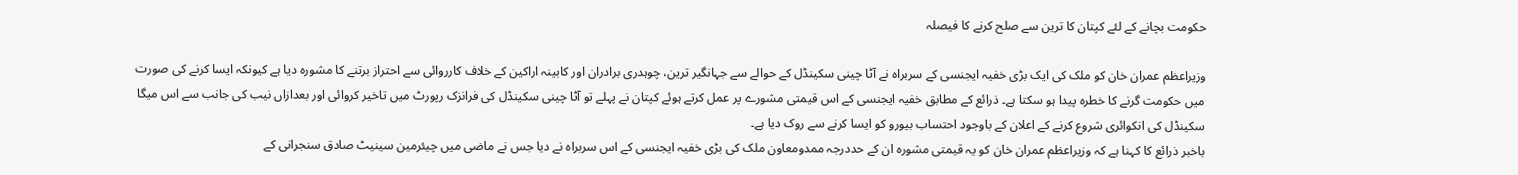حکومت بچانے کے لئے کپتان کا ترین سے صلح کرنے کا فیصلہ

وزیراعظم عمران خان کو ملک کی ایک بڑی خفیہ ایجنسی کے سربراہ نے آٹا چینی سکینڈل کے حوالے سے جہانگیر ترین، چوہدری برادران اور کابینہ اراکین کے خلاف کارروائی سے احتراز برتنے کا مشورہ دیا ہے کیونکہ ایسا کرنے کی صورت میں حکومت گرنے کا خطرہ پیدا ہو سکتا ہے۔ ذرائع کے مطابق خفیہ ایجنسی کے اس قیمتی مشورے پر عمل کرتے ہوئے کپتان نے پہلے تو آٹا چینی سکینڈل کی فرانزک رپورٹ میں تاخیر کروائی اور بعدازاں نیب کی جانب سے اس میگا سکینڈل کی انکوائری شروع کرنے کے اعلان کے باوجود احتساب بیورو کو ایسا کرنے سے روک دیا ہے۔
باخبر ذرائع کا کہنا ہے کہ وزیراعظم عمران خان کو یہ قیمتی مشورہ ان کے حددرجہ ممدومعاون ملک کی بڑی خفیہ ایجنسی کے اس سربراہ نے دیا جس نے ماضی میں چیئرمین سینیٹ صادق سنجرانی کے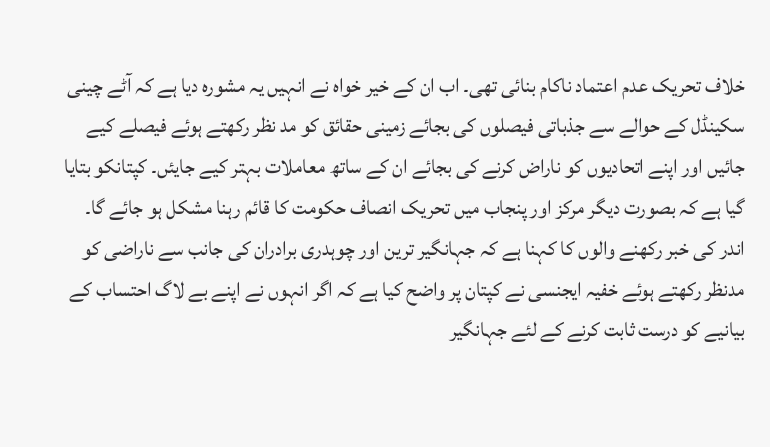خلاف تحریک عدم اعتماد ناکام بنائی تھی۔ اب ان کے خیر خواہ نے انہیں یہ مشورہ دیا ہے کہ آٹے چینی سکینڈل کے حوالے سے جذباتی فیصلوں کی بجائے زمینی حقائق کو مد نظر رکھتے ہوئے فیصلے کیے جائیں اور اپنے اتحادیوں کو ناراض کرنے کی بجائے ان کے ساتھ معاملات بہتر کیے جایئں۔ کپتانکو بتایا گیا ہے کہ بصورت دیگر مرکز اور پنجاب میں تحریک انصاف حکومت کا قائم رہنا مشکل ہو جائے گا۔
اندر کی خبر رکھنے والوں کا کہنا ہے کہ جہانگیر ترین اور چوہدری برادران کی جانب سے ناراضی کو مدنظر رکھتے ہوئے خفیہ ایجنسی نے کپتان پر واضح کیا ہے کہ اگر انہوں نے اپنے بے لاگ احتساب کے بیانیے کو درست ثابت کرنے کے لئے جہانگیر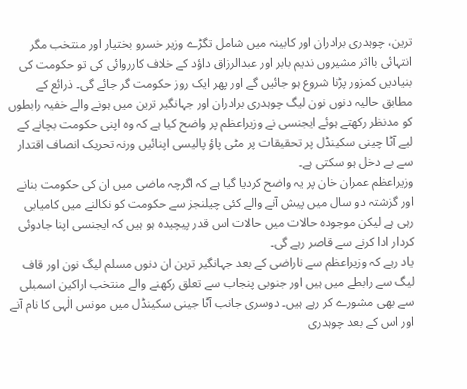ترین، چوہدری برادران اور کابینہ میں شامل تگڑے وزیر خسرو بختیار اور منتخب مگر انتہائی بااثر مشیروں ندیم بابر اور عبدالرزاق داؤد کے خلاف کارروائی کی تو حکومت کی بنیادیں کمزور پڑنا شروع ہو جائیں گے اور پھر ایک روز حکومت گر جائے گی۔ ذرائع کے مطابق حالیہ دنوں نون لیگ چوہدری برادران اور جہانگیر ترین میں ہونے والے خفیہ رابطوں کو مدنظر رکھتے ہوئے ایجنسی نے وزیراعظم پر واضح کیا ہے کہ وہ اپنی حکومت بچانے کے لیے آٹا چینی سکینڈل پر تحقیقات پر مٹی پاؤ پالیسی اپنائیں ورنہ تحریک انصاف اقتدار سے بے دخل ہو سکتی ہے۔
وزیراعظم عمران خان پر یہ واضح کردیا گیا ہے کہ اگرچہ ماضی میں ان کی حکومت بنانے اور گزشتہ دو سال میں پیش آنے والے کئی چیلنجز سے حکومت کو نکالنے میں کامیابی رہی ہے لیکن موجودہ حالات میں حالات اس قدر پیچیدہ ہو ہیں کہ ایجنسی اپنا جادوئی کردار ادا کرنے سے قاصر رہے گی۔
یاد رہے کہ وزیراعظم سے ناراضی کے بعد جہانگیر ترین ان دنوں مسلم لیگ نون اور قاف لیگ سے رابطے میں ہیں اور جنوبی پنجاب سے تعلق رکھنے والے منتخب اراکین اسمبلی سے بھی مشورے کر رہے ہیں۔ دوسری جانب آٹا جینی سکینڈل میں مونس الٰہی کا نام آنے اور اس کے بعد چوہدری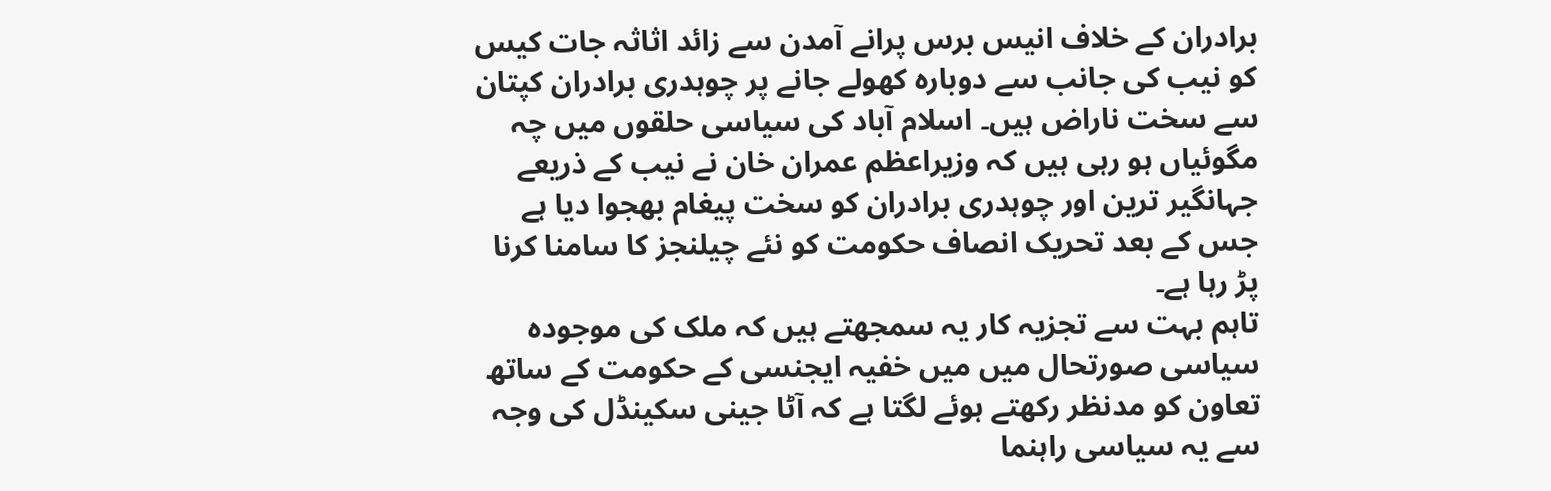برادران کے خلاف انیس برس پرانے آمدن سے زائد اثاثہ جات کیس کو نیب کی جانب سے دوبارہ کھولے جانے پر چوہدری برادران کپتان سے سخت ناراض ہیں۔ اسلام آباد کی سیاسی حلقوں میں چہ مگوئیاں ہو رہی ہیں کہ وزیراعظم عمران خان نے نیب کے ذریعے جہانگیر ترین اور چوہدری برادران کو سخت پیغام بھجوا دیا ہے جس کے بعد تحریک انصاف حکومت کو نئے چیلنجز کا سامنا کرنا پڑ رہا ہے۔
تاہم بہت سے تجزیہ کار یہ سمجھتے ہیں کہ ملک کی موجودہ سیاسی صورتحال میں میں خفیہ ایجنسی کے حکومت کے ساتھ تعاون کو مدنظر رکھتے ہوئے لگتا ہے کہ آٹا جینی سکینڈل کی وجہ سے یہ سیاسی راہنما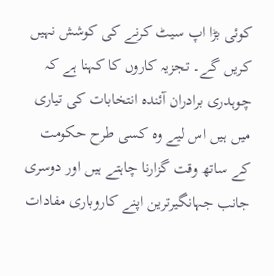کوئی بڑا اپ سیٹ کرنے کی کوشش نہیں کریں گے۔ تجزیہ کاروں کا کہنا ہے کہ چوہدری برادران آئندہ انتخابات کی تیاری میں ہیں اس لیے وہ کسی طرح حکومت کے ساتھ وقت گزارنا چاہتے ہیں اور دوسری جانب جہانگیرترین اپنے کاروباری مفادات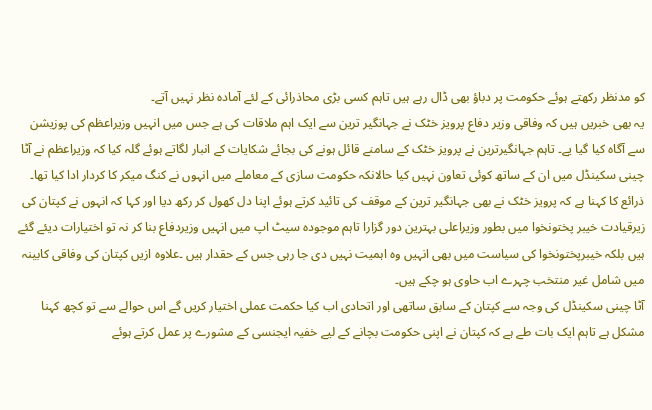کو مدنظر رکھتے ہوئے حکومت پر دباؤ بھی ڈال رہے ہیں تاہم کسی بڑی محاذرائی کے لئے آمادہ نظر نہیں آتے۔
یہ بھی خبریں ہیں کہ وفاقی وزیر دفاع پرویز خٹک نے جہانگیر ترین سے ایک اہم ملاقات کی ہے جس میں انہیں وزیراعظم کی پوزیشن سے آگاہ کیا گیا یے۔ تاہم جہانگیرترین نے پرویز خٹک کے سامنے قائل ہونے کی بجائے شکایات کے انبار لگاتے ہوئے گلہ کیا کہ وزیراعظم نے آٹا چینی سکینڈل میں ان کے ساتھ کوئی تعاون نہیں کیا حالانکہ حکومت سازی کے معاملے میں انہوں نے کنگ میکر کا کردار ادا کیا تھا۔ ذرائع کا کہنا ہے کہ پرویز خٹک نے بھی جہانگیر ترین کے موقف کی تائید کرتے ہوئے اپنا دل کھول کر رکھ دیا اور کہا کہ انہوں نے کپتان کی زیرقیادت خیبر پختونخوا میں بطور وزیراعلی بہترین دور گزارا تاہم موجودہ سیٹ اپ میں انہیں وزیردفاع بنا کر نہ تو اختیارات دیئے گئے ہیں بلکہ خیبرپختونخوا کی سیاست میں بھی انہیں وہ اہمیت نہیں دی جا رہی جس کے حقدار ہیں ۔علاوہ ازیں کپتان کی وفاقی کابینہ میں شامل غیر منتخب چہرے اب حاوی ہو چکے ہیں۔
آٹا چینی سکینڈل کی وجہ سے کپتان کے سابق ساتھی اور اتحادی اب کیا حکمت عملی اختیار کریں گے اس حوالے سے تو کچھ کہنا مشکل ہے تاہم ایک بات طے ہے کہ کپتان نے اپنی حکومت بچانے کے لیے خفیہ ایجنسی کے مشورے پر عمل کرتے ہوئے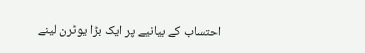احتساب کے بیانیے پر ایک بڑا یوٹرن لینے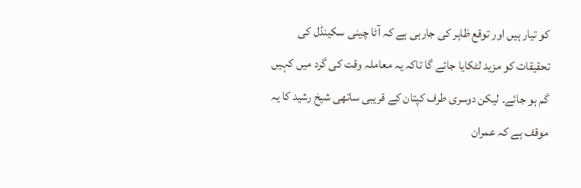کو تیار ہیں اور توقع ظاہر کی جارہی ہے کہ آٹا چینی سکینڈل کی تحقیقات کو مزید لٹکایا جائے گا تاکہ یہ معاملہ وقت کی گرد میں کہیں گم ہو جائے۔ لیکن دوسری طرف کپتان کے قریبی ساتھی شیخ رشید کا یہ موقف ہے کہ عمران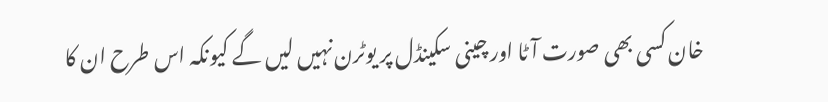خان کسی بھی صورت آٹا اور چینی سکینڈل پر یوٹرن نہیں لیں گے کیونکہ اس طرح ان کا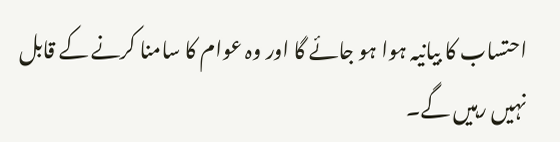احتساب کا بیانیہ ہوا ہو جائے گا اور وہ عوام کا سامنا کرنے کے قابل نہیں رہیں گے۔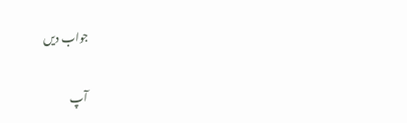جواب دیں

آپ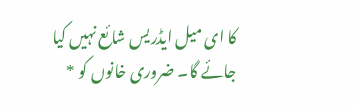کا ای میل ایڈریس شائع نہیں کیا جائے گا۔ ضروری خانوں کو *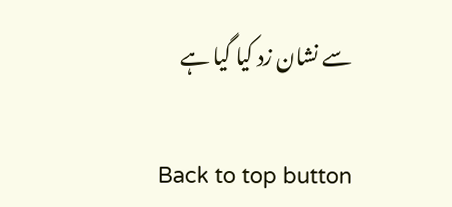سے نشان زد کیا گیا ہے

Back to top button